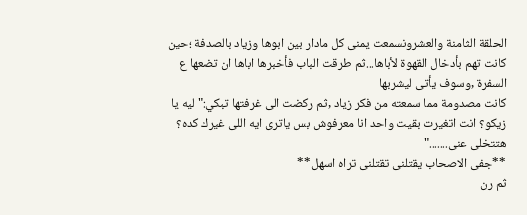الحلقة الثامنة والعشرونسمعت يمنى كل مادار بين ابوها وزياد بالصدفة ؛حين كانت تهم بأدخال القهوة لأباها...ثم طرقت الباب فأخبرها اباها ان تضعها ع السفرة ,وسوف يأتى ليشربها
كانت مصدومة مما سمعته من فكر زياد ,ثم ركضت الى غرفتها تبكي:" ليه يا زيكو؟ انت اتغيرت بقيت واحد انا معرفوش بس ياترى ايه اللى غيرك كده؟ هتتخلى عنى......."
**جفى الاصحاب يقتلنى تقتلنى تراه اسهل**
ثم رن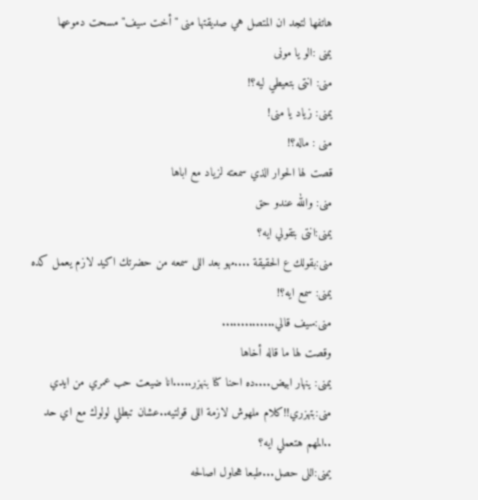هاتفها لتجد ان المتصل هي صديقتها منى "أخت سيف" مسحت دموعها
يمنى :الو يا مونى
منى: انتى بتعيطي ليه؟!
يمنى: زياد يا منى!
منى : ماله؟!
قصت لها الحوار الذي سمعته لزياد مع اباها
منى: والله عندو حق
يمنى:انتى بتقولي ايه؟
منى:بقولك ع الحقيقة ....مهو بعد اللى سمعه من حضرتك اكيد لازم يعمل كده
يمنى: سمع ايه؟!
منى:سيف قالي..............
وقصت لها ما قاله أخاها
يمنى: ينهار ابيض....ده احنا كنا بنهزر.....انا ضيعت حب عمري من ايدي
منى:بتهزري!!كلام ملهوش لازمة اللى قولتيه..عشان تبطلي لولوك مع اي حد ..المهم هتعملي ايه؟
يمنى:اللى حصل...طبعا هحاول اصالحه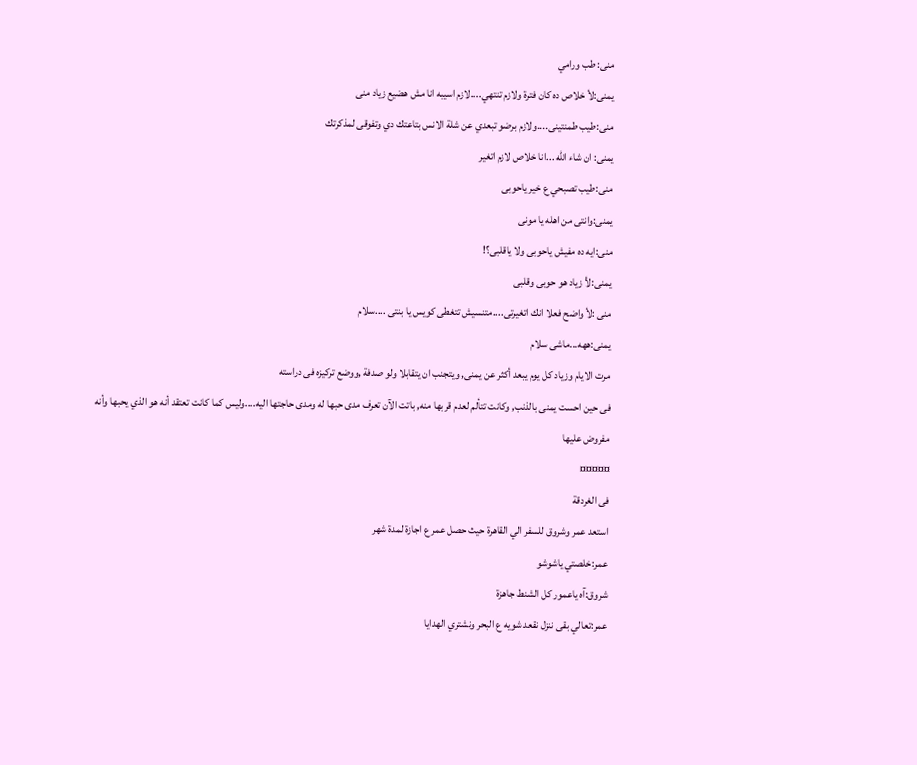منى: طب ورامي
يمنى:لأ خلاص ده كان فترة ولازم تنتهي....لازم اسيبه انا مش هضيع زياد منى
منى:طيب طمنتينى....ولازم برضو تبعدي عن شلة الانس بتاعتك دي وتفوقى لمذكرتك
يمنى: ان شاء الله ...انا خلاص لازم اتغير
منى:طيب تصبحي ع خير ياحوبى
يمنى:وانتى من اهله يا مونى
منى:ايه ده مفيش ياحوبى ولا ياقلبى؟!
يمنى:لأ زياد هو حوبى وقلبى
منى :لأ واضح فعلا انك اتغيرتى....متنسيش تتغطى كويس يا بنتى ....سلام
يمنى:ههه...ماشى سلام
مرت الايام وزياد كل يوم يبعد أكثر عن يمنى, ويتجنب ان يتقابلا ولو صدفة ,ووضع تركيزه فى دراسته
فى حين احست يمنى بالذنب, وكانت تتألم لعدم قربها منه, باتت الآن تعرف مدى حبها له ومدى حاجتها اليه....وليس كما كانت تعتقد أنه هو الذي يحبها وأنه مفروض عليها
¤¤¤¤¤
فى الغردقة
استعد عمر وشروق للسفر الي القاهرة حيث حصل عمر ع اجازة لمدة شهر
عمر:خلصتي ياشوشو
شروق:آه ياعمور كل الشنط جاهزة
عمر:تعالي بقى ننزل نقعد شويه ع البحر ونشتري الهدايا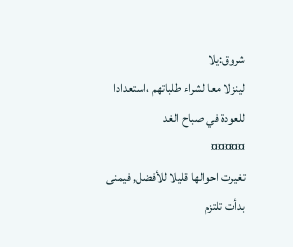شروق:يلا
لينزلا معا لشراء طلباتهم ،استعدادا للعودة في صباح الغد
¤¤¤¤¤
تغيرت احوالها قليلا للأفضل, فيمنى بدأت تلتزم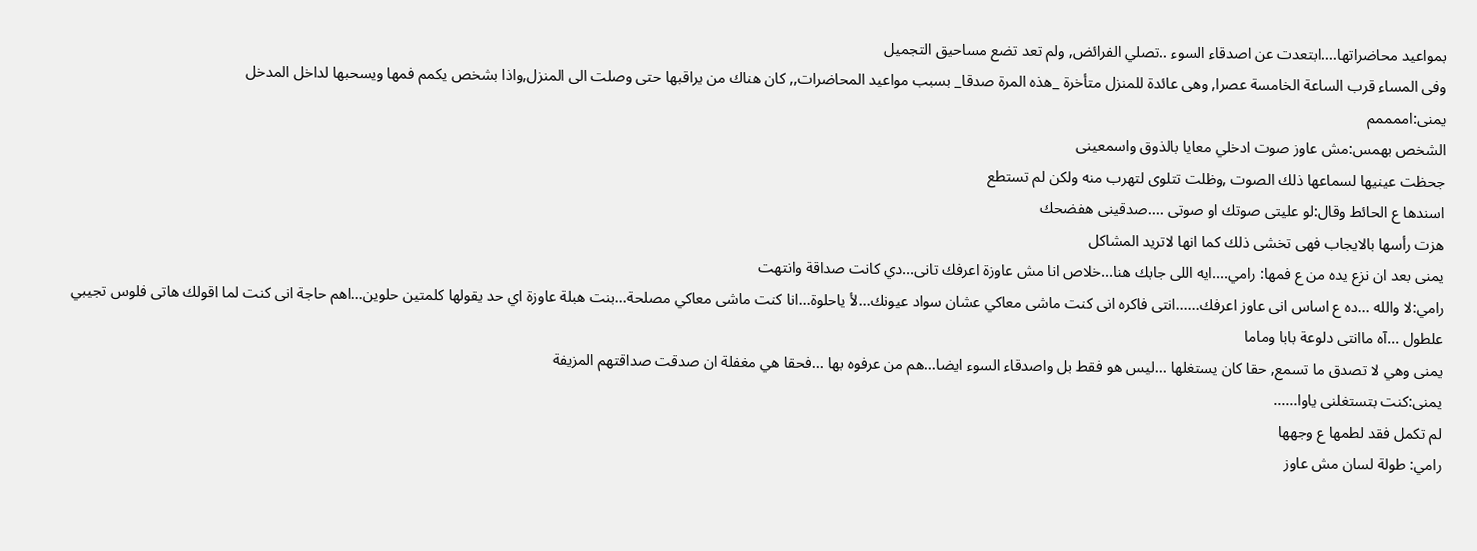بمواعيد محاضراتها....ابتعدت عن اصدقاء السوء ..تصلي الفرائض, ولم تعد تضع مساحيق التجميل
وفى المساء قرب الساعة الخامسة عصرا, وهى عائدة للمنزل متأخرة _هذه المرة صدقا_ بسبب مواعيد المحاضرات,, كان هناك من يراقبها حتى وصلت الى المنزل,واذا بشخص يكمم فمها ويسحبها لداخل المدخل
يمنى:اممممم
الشخص بهمس:مش عاوز صوت ادخلي معايا بالذوق واسمعينى
جحظت عينيها لسماعها ذلك الصوت ,وظلت تتلوى لتهرب منه ولكن لم تستطع
اسندها ع الحائط وقال:لو عليتى صوتك او صوتى ....صدقينى هفضحك
هزت رأسها بالايجاب فهى تخشى ذلك كما انها لاتريد المشاكل
يمنى بعد ان نزع يده من ع فمها: رامي....ايه اللى جابك هنا...خلاص انا مش عاوزة اعرفك تانى...دي كانت صداقة وانتهت
رامي:لا والله ...ده ع اساس انى عاوز اعرفك......انتى فاكره انى كنت ماشى معاكي عشان سواد عيونك...لأ ياحلوة...انا كنت ماشى معاكي مصلحة...بنت هبلة عاوزة اي حد يقولها كلمتين حلوين...اهم حاجة انى كنت لما اقولك هاتى فلوس تجيبي علطول ...آه ماانتى دلوعة بابا وماما
يمنى وهي لا تصدق ما تسمع, حقا كان يستغلها ...ليس هو فقط بل واصدقاء السوء ايضا...هم من عرفوه بها ...فحقا هي مغفلة ان صدقت صداقتهم المزيفة
يمنى:كنت بتستغلنى ياوا......
لم تكمل فقد لطمها ع وجهها
رامي: طولة لسان مش عاوز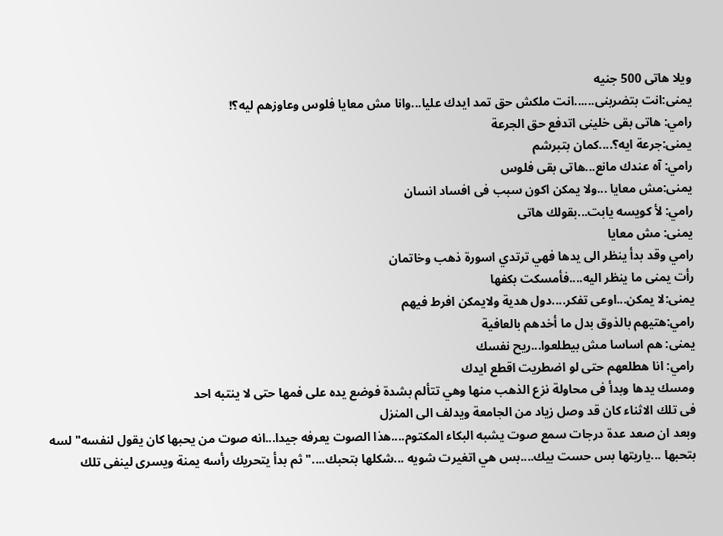ويلا هاتى 500 جنيه
يمنى:انت بتضربنى......انت ملكش حق تمد ايدك عليا...وانا مش معايا فلوس وعاوزهم ليه؟!
رامي: هاتى بقى خلينى اتدفع حق الجرعة
يمنى:جرعة ايه؟....كمان بتبرشم
رامي: آه عندك مانع...هاتى بقى فلوس
يمنى:مش معايا ...ولا يمكن اكون سبب فى افساد انسان
رامي: لأ كويسه يابت...بقولك هاتى
يمنى: مش معايا
رامي وقد بدأ ينظر الى يدها فهي ترتدي اسورة ذهب وخاتمان
رأت يمنى ما ينظر اليه....فأمسكت بكفها
يمنى:لا يمكن...اوعى تفكر....دول هدية ولايمكن افرط فيهم
رامي:هتيهم بالذوق بدل ما أخدهم بالعافية
يمنى: هم اساسا مش بيطلعوا...ريح نفسك
رامي: انا هطلعهم حتى لو اضطريت اقطع ايدك
ومسك يدها وبدأ فى محاولة نزع الذهب منها وهي تتألم بشدة فوضع يده على فمها حتى لا ينتبه احد
فى تلك الاثناء كان قد وصل زياد من الجامعة ويدلف الى المنزل
وبعد ان صعد عدة درجات سمع صوت يشبه البكاء المكتوم....هذا الصوت يعرفه جيدا...انه صوت من يحبها كان يقول لنفسه" لسه بتحبها ...ياريتها بس حست بيك....بس هي اتغيرت شويه ...شكلها بتحبك...." ثم بدأ يتحريك رأسه يمنة ويسرى لينفى تلك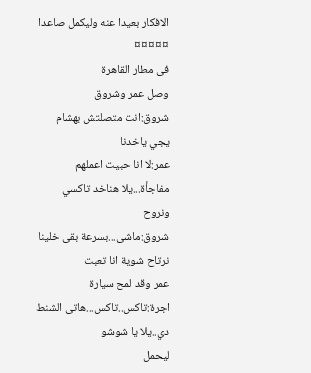الافكار بعيدا عنه وليكمل صاعدا
¤¤¤¤¤
فى مطار القاهرة
وصل عمر وشروق
شروق:انت متصلتش بهشام يجي ياخدنا
عمر:لا انا حبيت اعملهم مفاجأة...يلا هناخد تاكسي ونروح
شروق:ماشى...بسرعة بقى خلينا نرتاح شوية انا تعبت
عمر وقد لمح سيارة اجرة:تاكس..تاكس...هاتى الشنط دي..يلا يا شوشو
ليحمل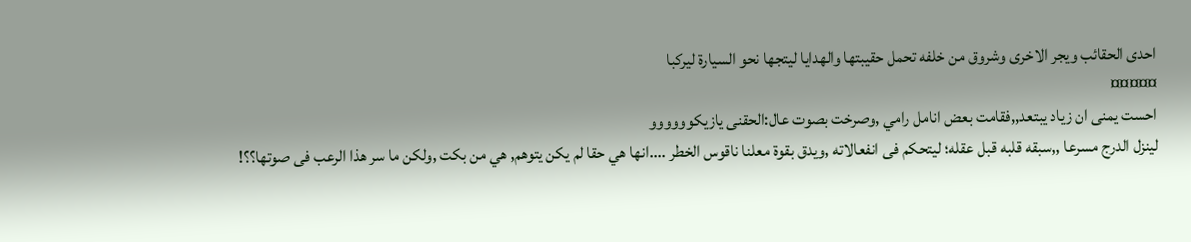احدى الحقائب ويجر الاخرى وشروق من خلفه تحمل حقيبتها والهدايا ليتجها نحو السيارة ليركبا
¤¤¤¤¤
احست يمنى ان زياد يبتعد,,فقامت بعض انامل رامي ,وصرخت بصوت عال:الحقنى يازيكوووووو
لينزل الدرج مسرعا ,,سبقه قلبه قبل عقله؛ ليتحكم فى انفعالاته ,ويدق بقوة معلنا ناقوس الخطر ....انها هي حقا لم يكن يتوهم, هي من بكت ,ولكن ما سر هذا الرعب فى صوتها؟؟!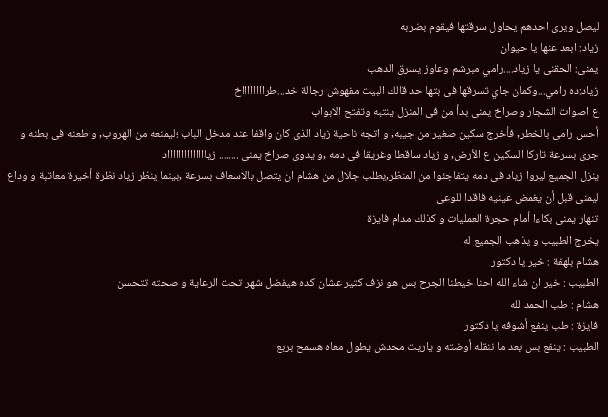ليصل ويرى احدهم يحاول سرقتها فيقوم بضربه
زياد: ابعد عنها يا حيوان
يمنى: الحقنى يا زياد....رامي مبرشم وعاوز يسرق الدهب
زياد:ده رامي...وكمان جاي تسرقها فى بتها حد قالك البيت مفهوش رجالة خد...طرااااااااخ
ع اصوات الشجار وصراخ يمنى بدأ من فى المنزل ينتبه وتفتح الابواب
أحس رامى بالخطر, فأخرج سكين صغير من جيبه, و اتجه ناحية زياد الذى كان واقفا عند مدخل الباب ؛ليمنعه من الهروب, و طعنه فى بطنه و جرى بسرعة تاركا السكين ع الأرض, و زياد ساقطا وغريقا فى دمه ,و يدوى صراخ يمنى ........ زيااااااااااااااد
ينزل الجميع ليروا زياد فى دمه يتفاجئوا من المنظر,يطلب جلال من هشام ان يتصل بالاسعاف بسرعة ,بينما ينظر زياد نظرة أخيرة معاتبة و وداع ليمنى قبل أن يغمض عينيه فاقدا للوعى
تنهار يمنى بكاءا أمام حجرة العمليات و كذلك مدام فايزة
يخرج الطبيب و يذهب الجميع له
هشام بلهفة : خير يا دكتور
الطبيب : خير ان شاء الله احنا خيطنا الجرح بس هو نزف كتير عشان كده هيفضل شهر تحت الرعاية و صحته تتحسن
هشام : طب الحمد لله
فايزة : طب ينفع أشوفه يا دكتور
الطبيب : ينفع بس بعد ما ننقله أوضته و ياريت محدش يطول معاه هسمح بربع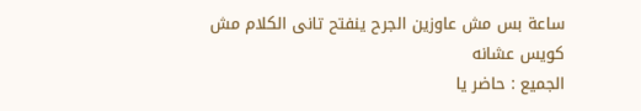ساعة بس مش عاوزين الجرح ينفتح تانى الكلام مش كويس عشانه
الجميع : حاضر يا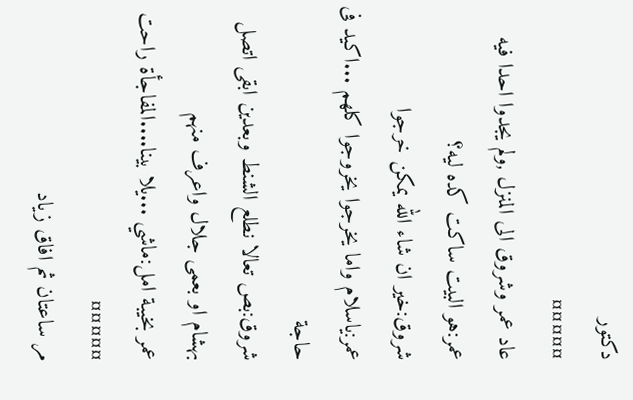دكتور
¤¤¤¤¤
عاد عمر وشروق الى المنزل ,ولم يجدوا احدا فيه
عمر:هو البيت ساكت كده ليه؟
شروق:خير ان شاء الله يمكن خرجوا
عمر:ياسلام واما يخرجوا يخروجوا كلهم ...اكيد فى حاجة
شروق:بص تعالا نطلع الشنط وبعدين ابقى اتصل بهشام او بعمى جلال واعرف منهم
عمر بخيبة امل:ماشي ...يلا بينا....المفاجأة راحت
¤¤¤¤¤
مر ساعتان ثم افاق زياد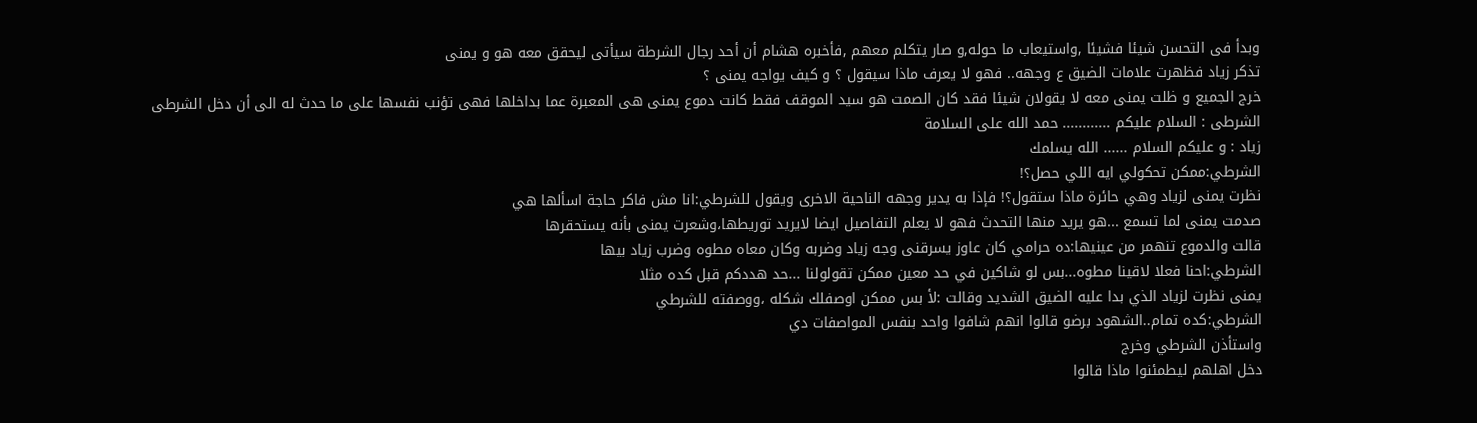وبدأ فى التحسن شيئا فشيئا ,واستيعاب ما حوله,و صار يتكلم معهم ,فأخبره هشام أن أحد رجال الشرطة سيأتى ليحقق معه هو و يمنى
تذكر زياد فظهرت علامات الضيق ع وجهه.. فهو لا يعرف ماذا سيقول ؟ و كيف يواجه يمنى ؟
خرج الجميع و ظلت يمنى معه لا يقولان شيئا فقد كان الصمت هو سيد الموقف فقط كانت دموع يمنى هى المعبرة عما بداخلها فهى تؤنب نفسها على ما حدث له الى أن دخل الشرطى
الشرطى : السلام عليكم ............ حمد الله على السلامة
زياد : و عليكم السلام ...... الله يسلمك
الشرطي:ممكن تحكولي ايه اللي حصل؟!
نظرت يمنى لزياد وهي حائرة ماذا ستقول؟! فإذا به يدير وجهه الناحية الاخرى ويقول للشرطي:انا مش فاكر حاجة اسألها هي
صدمت يمنى لما تسمع ...هو يريد منها التحدث فهو لا يعلم التفاصيل ايضا لايريد توريطها،وشعرت يمنى بأنه يستحقرها
قالت والدموع تنهمر من عينيها:ده حرامي كان عاوز يسرقنى وجه زياد وضربه وكان معاه مطوه وضرب زياد بيها
الشرطي:احنا فعلا لاقينا مطوه...بس لو شاكين في حد معين ممكن تقولولنا ...حد هددكم قبل كده مثلا
يمنى نظرت لزياد الذي بدا عليه الضيق الشديد وقالت :لأ بس ممكن اوصفلك شكله ،ووصفته للشرطي
الشرطي:كده تمام..الشهود برضو قالوا انهم شافوا واحد بنفس المواصفات دي
واستأذن الشرطي وخرج
دخل اهلهم ليطمئنوا ماذا قالوا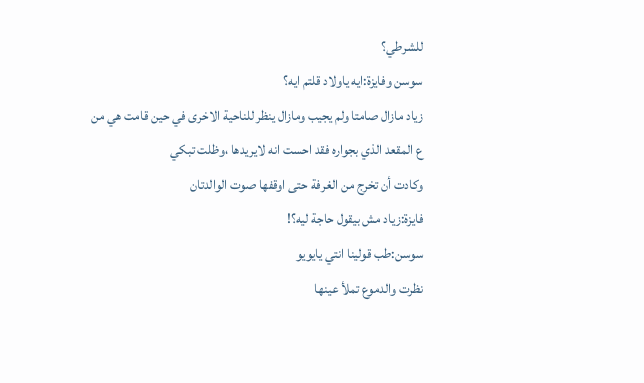للشرطي؟
سوسن وفايزة:ايه ياولاد قلتم ايه؟
زياد مازال صامتا ولم يجيب ومازال ينظر للناحية الاخرى في حين قامت هي من ع المقعد الذي بجواره فقد احست انه لايريدها ،وظلت تبكي
وكادت أن تخرج من الغرفة حتى اوقفها صوت الوالدتان
فايزة:زياد مش بيقول حاجة ليه؟!
سوسن:طب قولينا انتي يايويو
نظرت والدموع تملأ عينها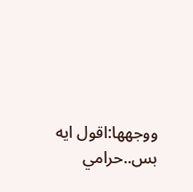ووجهها:اقول ايه بس..حرامي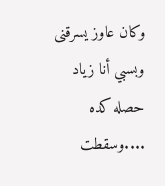وكان عاوز يسرقنى وبسبي أنا زياد حصله كده ....وسقطت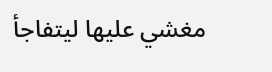مغشي عليها ليتفاجأ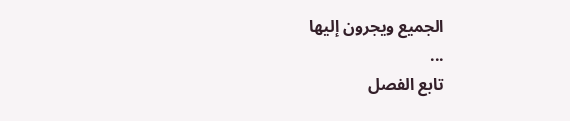الجميع ويجرون إليها
...
تابع الفصل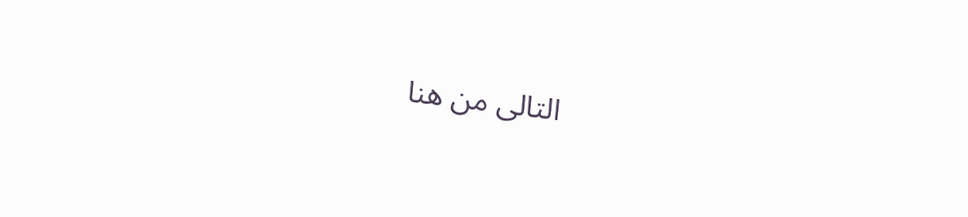التالى من هنا